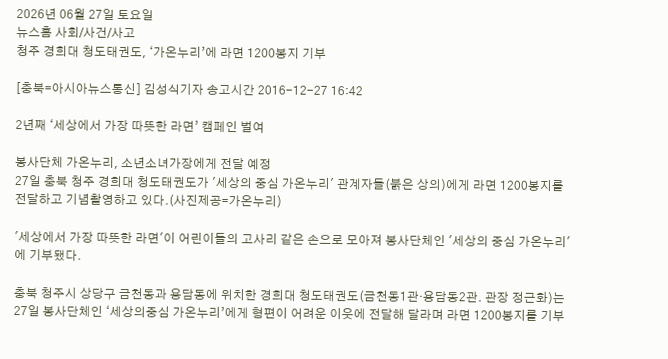2026년 06월 27일 토요일
뉴스홈 사회/사건/사고
청주 경희대 청도태권도, ‘가온누리’에 라면 1200봉지 기부

[충북=아시아뉴스통신] 김성식기자 송고시간 2016-12-27 16:42

2년째 ‘세상에서 가장 따뜻한 라면’ 캠페인 벌여

봉사단체 가온누리, 소년소녀가장에게 전달 예정
27일 충북 청주 경희대 청도태권도가 '세상의 중심 가온누리' 관계자들(붉은 상의)에게 라면 1200봉지를 전달하고 기념촬영하고 있다.(사진제공=가온누리)

'세상에서 가장 따뜻한 라면'이 어린이들의 고사리 같은 손으로 모아져 봉사단체인 '세상의 중심 가온누리'에 기부됐다.

충북 청주시 상당구 금천동과 용담동에 위치한 경희대 청도태권도(금천동1관·용담동2관. 관장 정근화)는 27일 봉사단체인 ‘세상의중심 가온누리’에게 형편이 어려운 이웃에 전달해 달라며 라면 1200봉지를 기부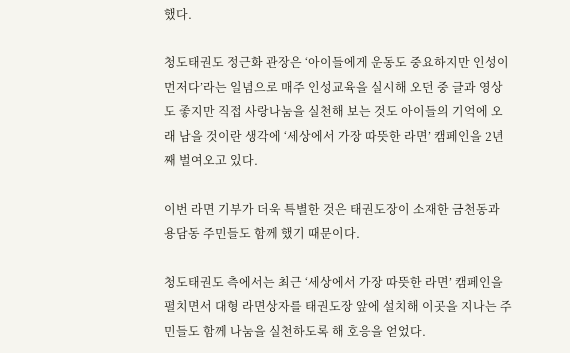했다.

청도태권도 정근화 관장은 ‘아이들에게 운동도 중요하지만 인성이 먼저다’라는 일념으로 매주 인성교육을 실시해 오던 중 글과 영상도 좋지만 직접 사랑나눔을 실천해 보는 것도 아이들의 기억에 오래 남을 것이란 생각에 ‘세상에서 가장 따뜻한 라면’ 캠페인을 2년째 벌여오고 있다.

이번 라면 기부가 더욱 특별한 것은 태권도장이 소재한 금천동과 용담동 주민들도 함께 했기 때문이다.

청도태권도 측에서는 최근 ‘세상에서 가장 따뜻한 라면’ 캠페인을 펼치면서 대형 라면상자를 태권도장 앞에 설치해 이곳을 지나는 주민들도 함께 나눔을 실천하도록 해 호응을 얻었다.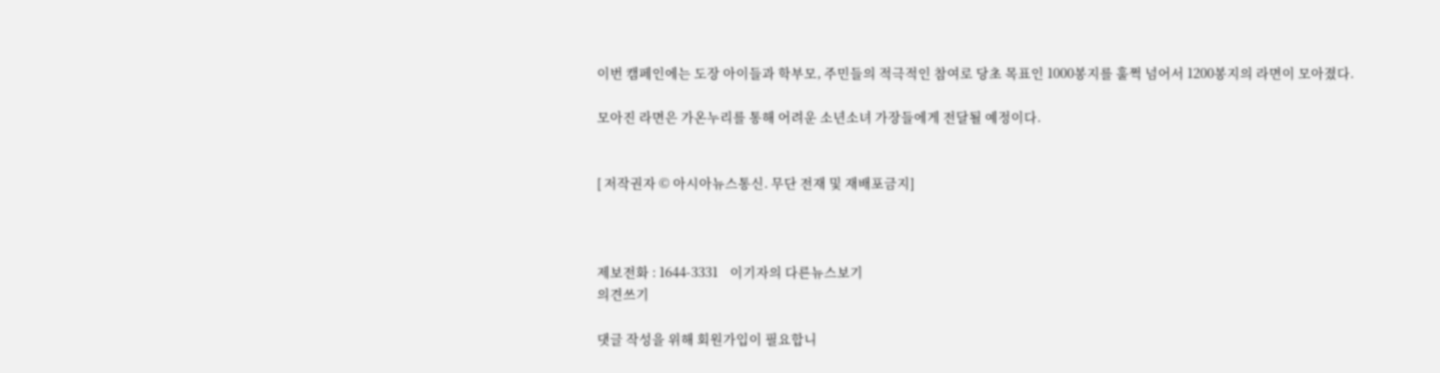이번 캠페인에는 도장 아이들과 학부모, 주민들의 적극적인 참여로 당초 목표인 1000봉지를 훌쩍 넘어서 1200봉지의 라면이 모아졌다.

모아진 라면은 가온누리를 통해 어려운 소년소녀 가장들에게 전달될 예정이다.


[ 저작권자 © 아시아뉴스통신. 무단 전재 및 재배포금지]



제보전화 : 1644-3331    이기자의 다른뉴스보기
의견쓰기

댓글 작성을 위해 회원가입이 필요합니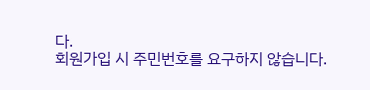다.
회원가입 시 주민번호를 요구하지 않습니다.